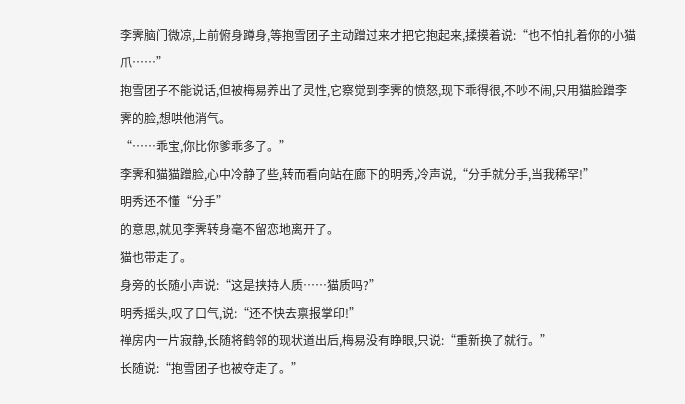李霁脑门微凉,上前俯身蹲身,等抱雪团子主动蹭过来才把它抱起来,揉摸着说:“也不怕扎着你的小猫爪……”
抱雪团子不能说话,但被梅易养出了灵性,它察觉到李霁的愤怒,现下乖得很,不吵不闹,只用猫脸蹭李霁的脸,想哄他消气。
“……乖宝,你比你爹乖多了。”
李霁和猫猫蹭脸,心中冷静了些,转而看向站在廊下的明秀,冷声说,“分手就分手,当我稀罕!”
明秀还不懂“分手”
的意思,就见李霁转身毫不留恋地离开了。
猫也带走了。
身旁的长随小声说:“这是挟持人质……猫质吗?”
明秀摇头,叹了口气,说:“还不快去禀报掌印!”
禅房内一片寂静,长随将鹤邻的现状道出后,梅易没有睁眼,只说:“重新换了就行。”
长随说:“抱雪团子也被夺走了。”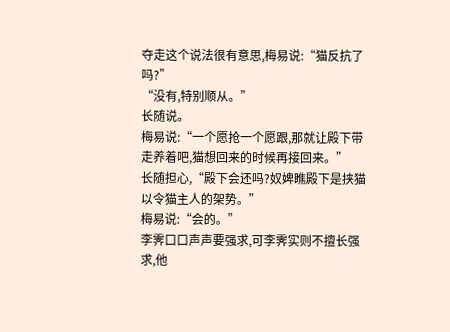夺走这个说法很有意思,梅易说:“猫反抗了吗?”
“没有,特别顺从。”
长随说。
梅易说:“一个愿抢一个愿跟,那就让殿下带走养着吧,猫想回来的时候再接回来。”
长随担心,“殿下会还吗?奴婢瞧殿下是挟猫以令猫主人的架势。”
梅易说:“会的。”
李霁口口声声要强求,可李霁实则不擅长强求,他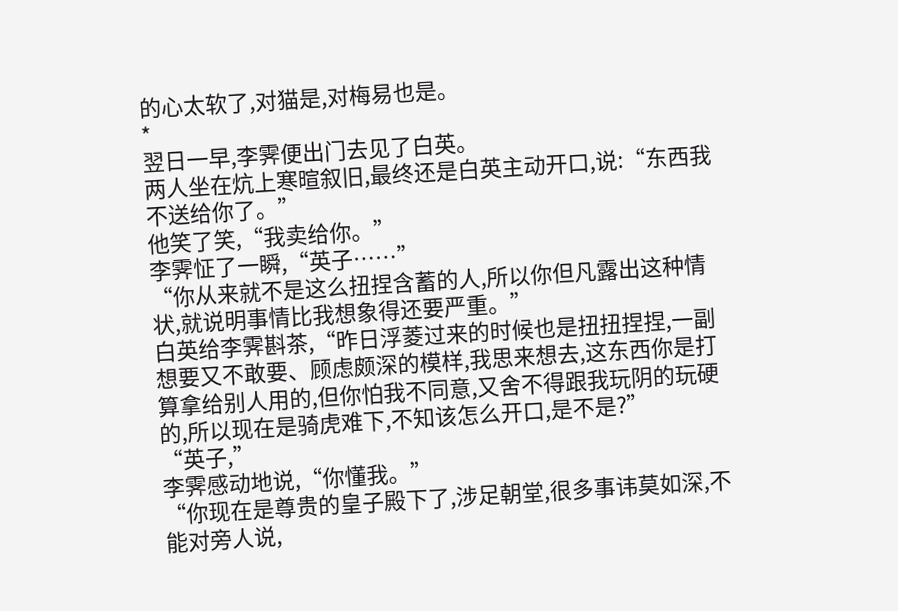的心太软了,对猫是,对梅易也是。
*
翌日一早,李霁便出门去见了白英。
两人坐在炕上寒暄叙旧,最终还是白英主动开口,说:“东西我不送给你了。”
他笑了笑,“我卖给你。”
李霁怔了一瞬,“英子……”
“你从来就不是这么扭捏含蓄的人,所以你但凡露出这种情状,就说明事情比我想象得还要严重。”
白英给李霁斟茶,“昨日浮菱过来的时候也是扭扭捏捏,一副想要又不敢要、顾虑颇深的模样,我思来想去,这东西你是打算拿给别人用的,但你怕我不同意,又舍不得跟我玩阴的玩硬的,所以现在是骑虎难下,不知该怎么开口,是不是?”
“英子,”
李霁感动地说,“你懂我。”
“你现在是尊贵的皇子殿下了,涉足朝堂,很多事讳莫如深,不能对旁人说,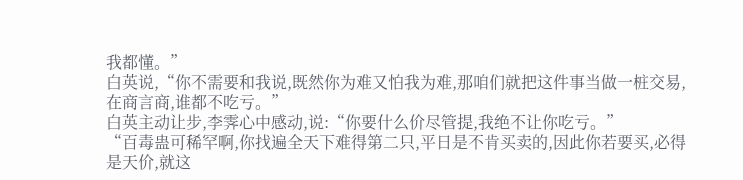我都懂。”
白英说,“你不需要和我说,既然你为难又怕我为难,那咱们就把这件事当做一桩交易,在商言商,谁都不吃亏。”
白英主动让步,李霁心中感动,说:“你要什么价尽管提,我绝不让你吃亏。”
“百毒蛊可稀罕啊,你找遍全天下难得第二只,平日是不肯买卖的,因此你若要买,必得是天价,就这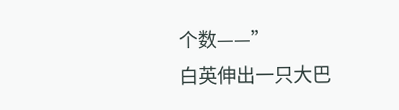个数——”
白英伸出一只大巴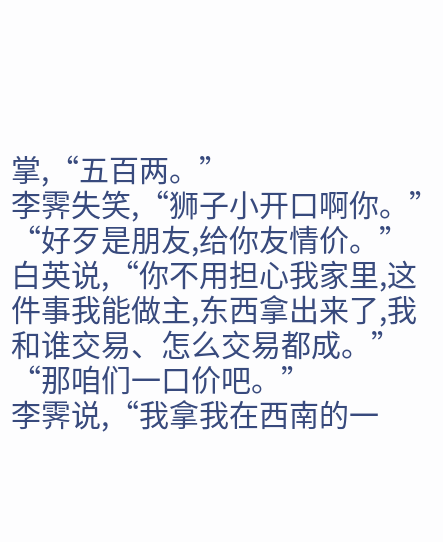掌,“五百两。”
李霁失笑,“狮子小开口啊你。”
“好歹是朋友,给你友情价。”
白英说,“你不用担心我家里,这件事我能做主,东西拿出来了,我和谁交易、怎么交易都成。”
“那咱们一口价吧。”
李霁说,“我拿我在西南的一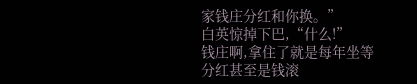家钱庄分红和你换。”
白英惊掉下巴,“什么!”
钱庄啊,拿住了就是每年坐等分红甚至是钱滚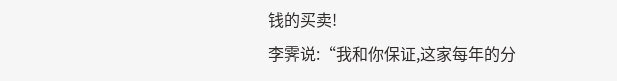钱的买卖!
李霁说:“我和你保证,这家每年的分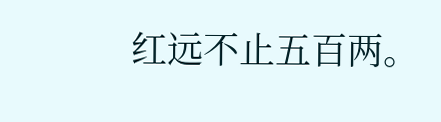红远不止五百两。